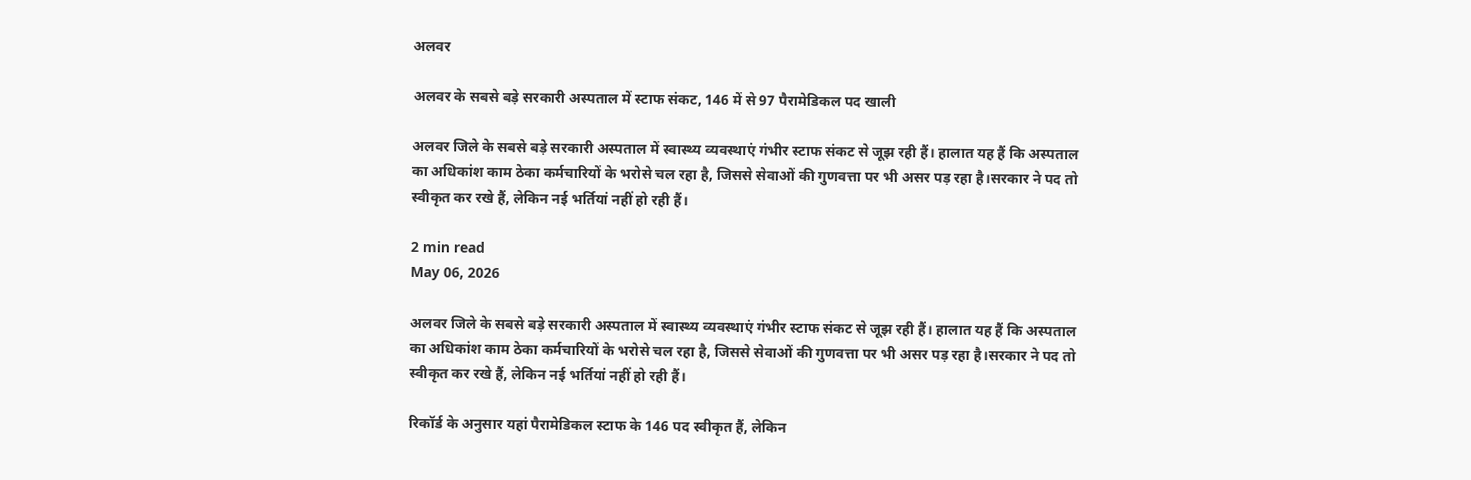अलवर

अलवर के सबसे बड़े सरकारी अस्पताल में स्टाफ संकट, 146 में से 97 पैरामेडिकल पद खाली

अलवर जिले के सबसे बड़े सरकारी अस्पताल में स्वास्थ्य व्यवस्थाएं गंभीर स्टाफ संकट से जूझ रही हैं। हालात यह हैं कि अस्पताल का अधिकांश काम ठेका कर्मचारियों के भरोसे चल रहा है, जिससे सेवाओं की गुणवत्ता पर भी असर पड़ रहा है।सरकार ने पद तो स्वीकृत कर रखे हैं, लेकिन नई भर्तियां नहीं हो रही हैं।

2 min read
May 06, 2026

अलवर जिले के सबसे बड़े सरकारी अस्पताल में स्वास्थ्य व्यवस्थाएं गंभीर स्टाफ संकट से जूझ रही हैं। हालात यह हैं कि अस्पताल का अधिकांश काम ठेका कर्मचारियों के भरोसे चल रहा है, जिससे सेवाओं की गुणवत्ता पर भी असर पड़ रहा है।सरकार ने पद तो स्वीकृत कर रखे हैं, लेकिन नई भर्तियां नहीं हो रही हैं।

रिकॉर्ड के अनुसार यहां पैरामेडिकल स्टाफ के 146 पद स्वीकृत हैं, लेकिन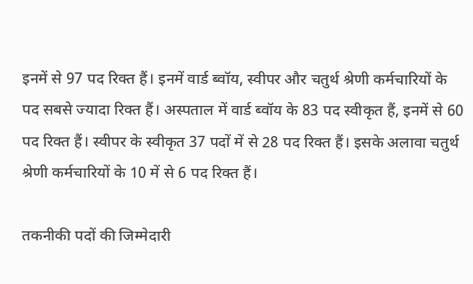इनमें से 97 पद रिक्त हैं। इनमें वार्ड ब्वॉय, स्वीपर और चतुर्थ श्रेणी कर्मचारियों के पद सबसे ज्यादा रिक्त हैं। अस्पताल में वार्ड ब्वॉय के 83 पद स्वीकृत हैं, इनमें से 60 पद रिक्त हैं। स्वीपर के स्वीकृत 37 पदों में से 28 पद रिक्त हैं। इसके अलावा चतुर्थ श्रेणी कर्मचारियों के 10 में से 6 पद रिक्त हैं।

तकनीकी पदों की जिम्मेदारी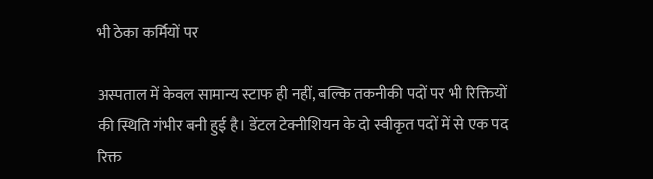भी ठेका कर्मियों पर

अस्पताल में केवल सामान्य स्टाफ ही नहीं, बल्कि तकनीकी पदों पर भी रिक्तियों की स्थिति गंभीर बनी हुई है। डेंटल टेक्नीशियन के दो स्वीकृत पदों में से एक पद रिक्त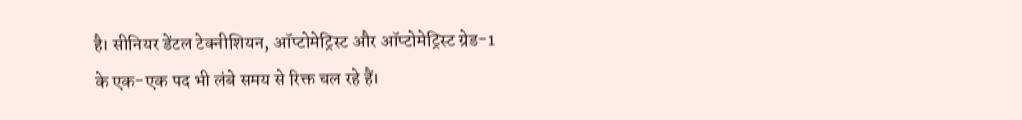है। सीनियर डेंटल टेक्नीशियन, ऑप्टोमेट्रिस्ट और ऑप्टोमेट्रिस्ट ग्रेड-1 के एक-एक पद भी लंबे समय से रिक्त चल रहे हैं।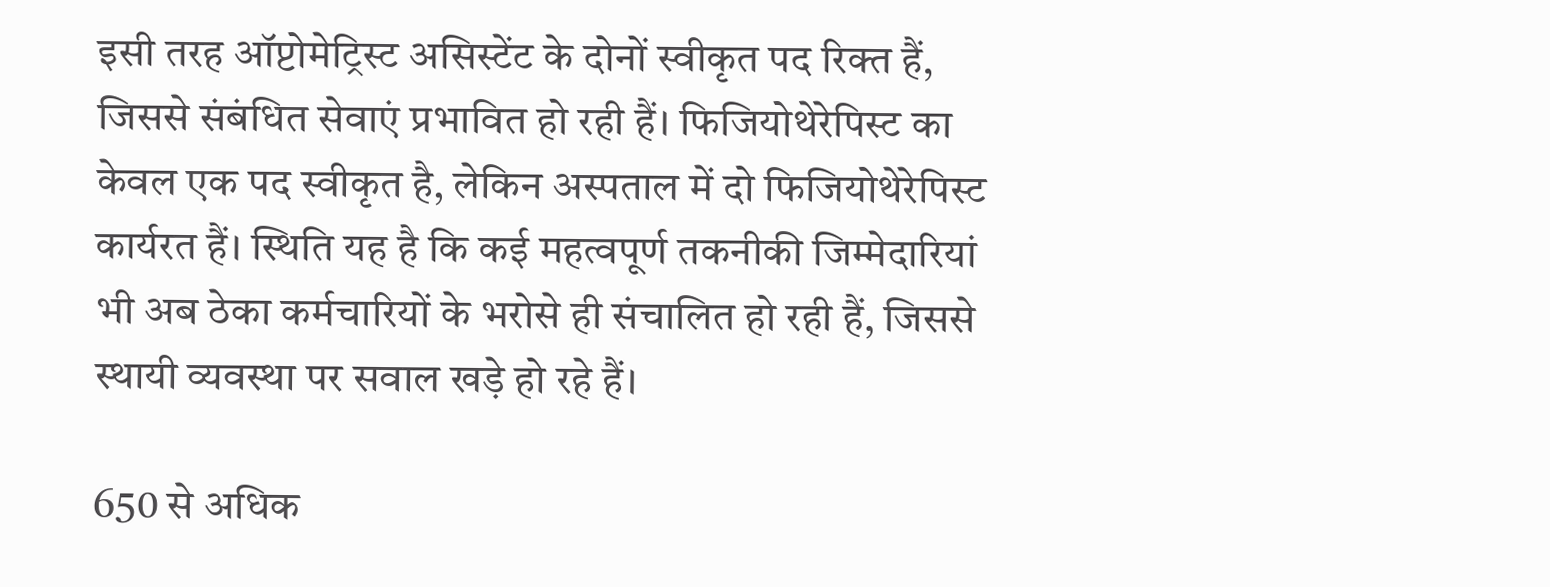इसी तरह ऑप्टोमेट्रिस्ट असिस्टेंट के दोनों स्वीकृत पद रिक्त हैं, जिससे संबंधित सेवाएं प्रभावित हो रही हैं। फिजियोथेरेपिस्ट का केवल एक पद स्वीकृत है, लेकिन अस्पताल में दो फिजियोथेरेपिस्ट कार्यरत हैं। स्थिति यह है कि कई महत्वपूर्ण तकनीकी जिम्मेदारियां भी अब ठेका कर्मचारियों के भरोसे ही संचालित हो रही हैं, जिससे स्थायी व्यवस्था पर सवाल खड़े हो रहे हैं।

650 से अधिक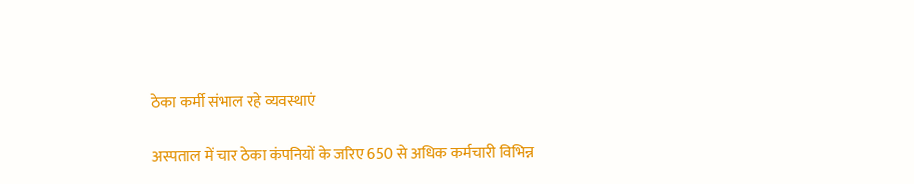ठेका कर्मी संभाल रहे व्यवस्थाएं

अस्पताल में चार ठेका कंपनियों के जरिए 650 से अधिक कर्मचारी विभिन्न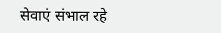सेवाएं संभाल रहे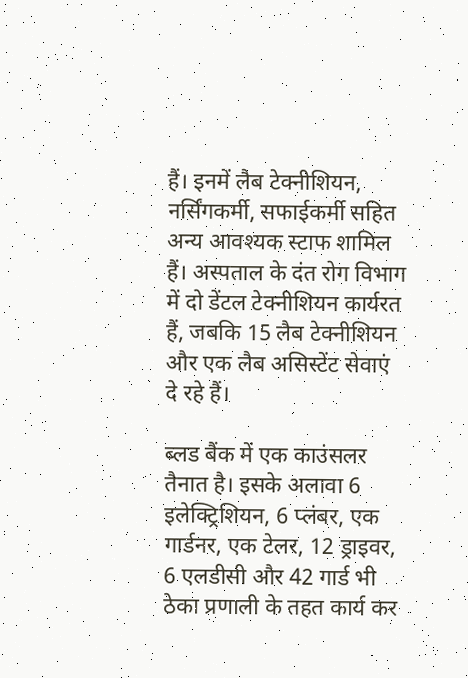हैं। इनमें लैब टेक्नीशियन, नर्सिंगकर्मी, सफाईकर्मी सहित अन्य आवश्यक स्टाफ शामिल हैं। अस्पताल के दंत रोग विभाग में दो डेंटल टेक्नीशियन कार्यरत हैं, जबकि 15 लैब टेक्नीशियन और एक लैब असिस्टेंट सेवाएं दे रहे हैं।

ब्लड बैंक में एक काउंसलर तैनात है। इसके अलावा 6 इलेक्ट्रिशियन, 6 प्लंबर, एक गार्डनर, एक टेलर, 12 ड्राइवर, 6 एलडीसी और 42 गार्ड भी ठेका प्रणाली के तहत कार्य कर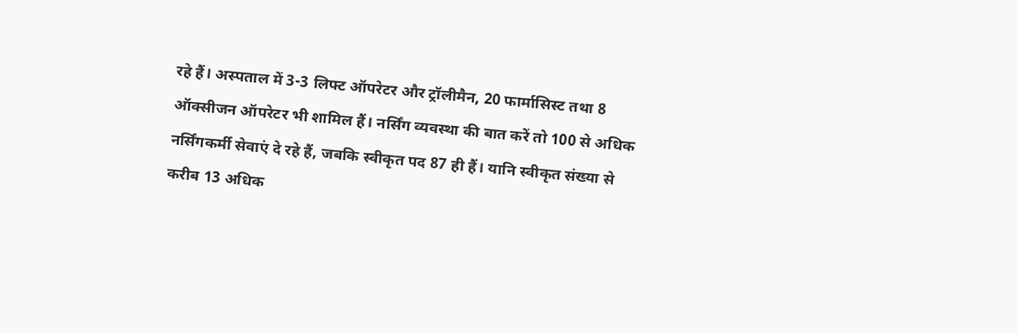रहे हैं। अस्पताल में 3-3 लिफ्ट ऑपरेटर और ट्रॉलीमैन, 20 फार्मासिस्ट तथा 8 ऑक्सीजन ऑपरेटर भी शामिल हैं। नर्सिंग व्यवस्था की बात करें तो 100 से अधिक नर्सिंगकर्मी सेवाएं दे रहे हैं, जबकि स्वीकृत पद 87 ही हैं। यानि स्वीकृत संख्या से करीब 13 अधिक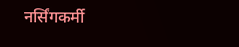नर्सिंगकर्मी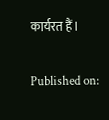कार्यरत हैं।

Published on: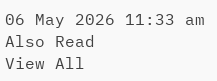06 May 2026 11:33 am
Also Read
View All